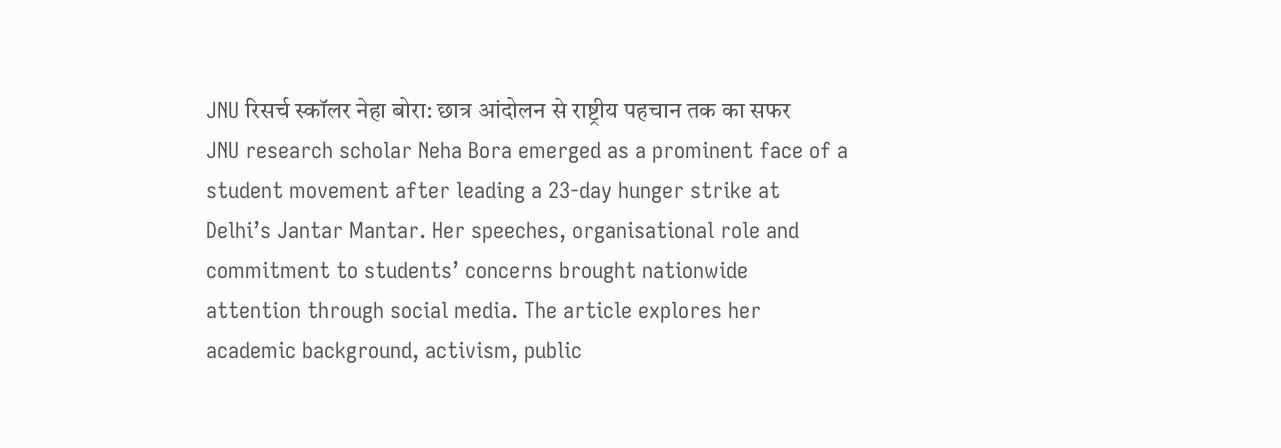JNU रिसर्च स्कॉलर नेहा बोरा: छात्र आंदोलन से राष्ट्रीय पहचान तक का सफर
JNU research scholar Neha Bora emerged as a prominent face of a student movement after leading a 23-day hunger strike at Delhi’s Jantar Mantar. Her speeches, organisational role and commitment to students’ concerns brought nationwide attention through social media. The article explores her academic background, activism, public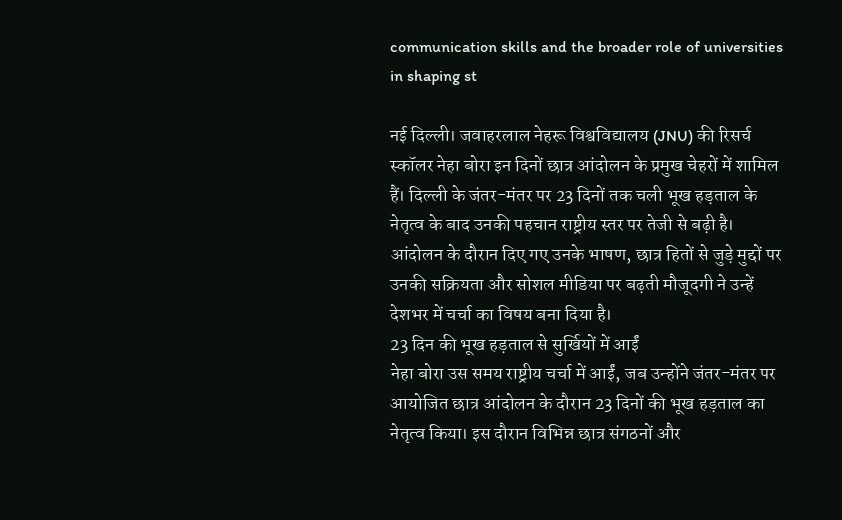communication skills and the broader role of universities in shaping st

नई दिल्ली। जवाहरलाल नेहरू विश्वविद्यालय (JNU) की रिसर्च स्कॉलर नेहा बोरा इन दिनों छात्र आंदोलन के प्रमुख चेहरों में शामिल हैं। दिल्ली के जंतर-मंतर पर 23 दिनों तक चली भूख हड़ताल के नेतृत्व के बाद उनकी पहचान राष्ट्रीय स्तर पर तेजी से बढ़ी है। आंदोलन के दौरान दिए गए उनके भाषण, छात्र हितों से जुड़े मुद्दों पर उनकी सक्रियता और सोशल मीडिया पर बढ़ती मौजूदगी ने उन्हें देशभर में चर्चा का विषय बना दिया है।
23 दिन की भूख हड़ताल से सुर्खियों में आईं
नेहा बोरा उस समय राष्ट्रीय चर्चा में आईं, जब उन्होंने जंतर-मंतर पर आयोजित छात्र आंदोलन के दौरान 23 दिनों की भूख हड़ताल का नेतृत्व किया। इस दौरान विभिन्न छात्र संगठनों और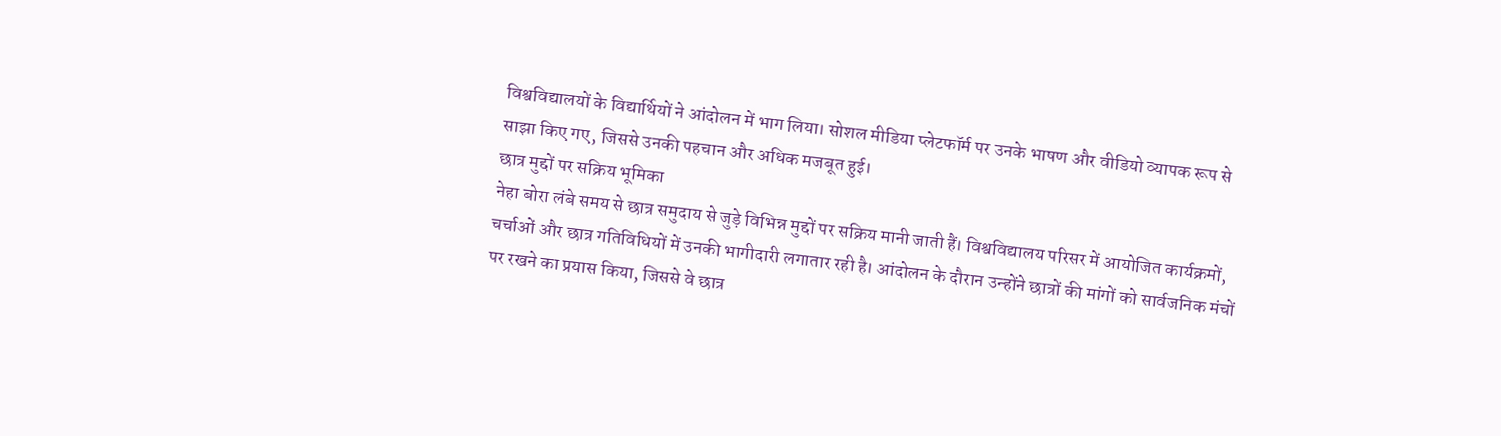विश्वविद्यालयों के विद्यार्थियों ने आंदोलन में भाग लिया। सोशल मीडिया प्लेटफॉर्म पर उनके भाषण और वीडियो व्यापक रूप से साझा किए गए, जिससे उनकी पहचान और अधिक मजबूत हुई।
छात्र मुद्दों पर सक्रिय भूमिका
नेहा बोरा लंबे समय से छात्र समुदाय से जुड़े विभिन्न मुद्दों पर सक्रिय मानी जाती हैं। विश्वविद्यालय परिसर में आयोजित कार्यक्रमों, चर्चाओं और छात्र गतिविधियों में उनकी भागीदारी लगातार रही है। आंदोलन के दौरान उन्होंने छात्रों की मांगों को सार्वजनिक मंचों पर रखने का प्रयास किया, जिससे वे छात्र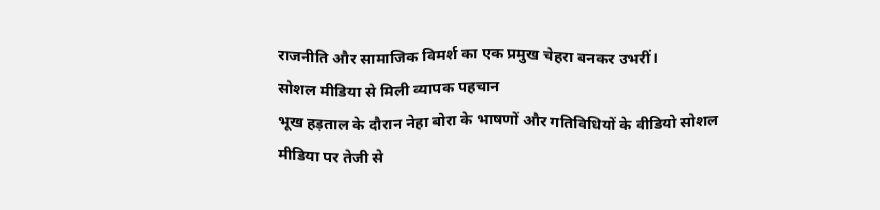राजनीति और सामाजिक विमर्श का एक प्रमुख चेहरा बनकर उभरीं।
सोशल मीडिया से मिली व्यापक पहचान
भूख हड़ताल के दौरान नेहा बोरा के भाषणों और गतिविधियों के वीडियो सोशल मीडिया पर तेजी से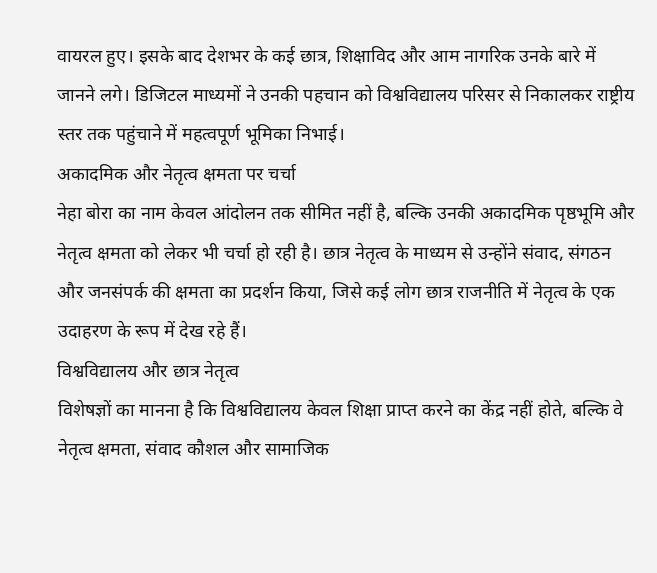वायरल हुए। इसके बाद देशभर के कई छात्र, शिक्षाविद और आम नागरिक उनके बारे में जानने लगे। डिजिटल माध्यमों ने उनकी पहचान को विश्वविद्यालय परिसर से निकालकर राष्ट्रीय स्तर तक पहुंचाने में महत्वपूर्ण भूमिका निभाई।
अकादमिक और नेतृत्व क्षमता पर चर्चा
नेहा बोरा का नाम केवल आंदोलन तक सीमित नहीं है, बल्कि उनकी अकादमिक पृष्ठभूमि और नेतृत्व क्षमता को लेकर भी चर्चा हो रही है। छात्र नेतृत्व के माध्यम से उन्होंने संवाद, संगठन और जनसंपर्क की क्षमता का प्रदर्शन किया, जिसे कई लोग छात्र राजनीति में नेतृत्व के एक उदाहरण के रूप में देख रहे हैं।
विश्वविद्यालय और छात्र नेतृत्व
विशेषज्ञों का मानना है कि विश्वविद्यालय केवल शिक्षा प्राप्त करने का केंद्र नहीं होते, बल्कि वे नेतृत्व क्षमता, संवाद कौशल और सामाजिक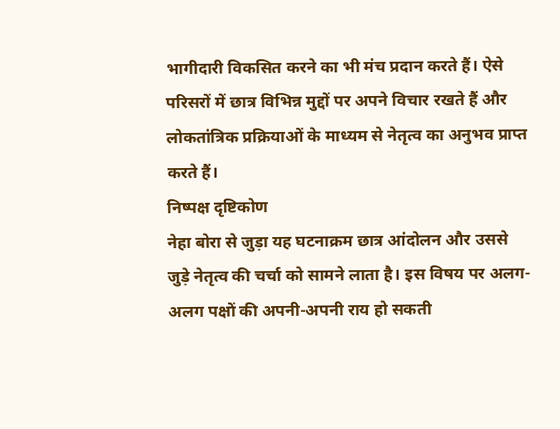भागीदारी विकसित करने का भी मंच प्रदान करते हैं। ऐसे परिसरों में छात्र विभिन्न मुद्दों पर अपने विचार रखते हैं और लोकतांत्रिक प्रक्रियाओं के माध्यम से नेतृत्व का अनुभव प्राप्त करते हैं।
निष्पक्ष दृष्टिकोण
नेहा बोरा से जुड़ा यह घटनाक्रम छात्र आंदोलन और उससे जुड़े नेतृत्व की चर्चा को सामने लाता है। इस विषय पर अलग-अलग पक्षों की अपनी-अपनी राय हो सकती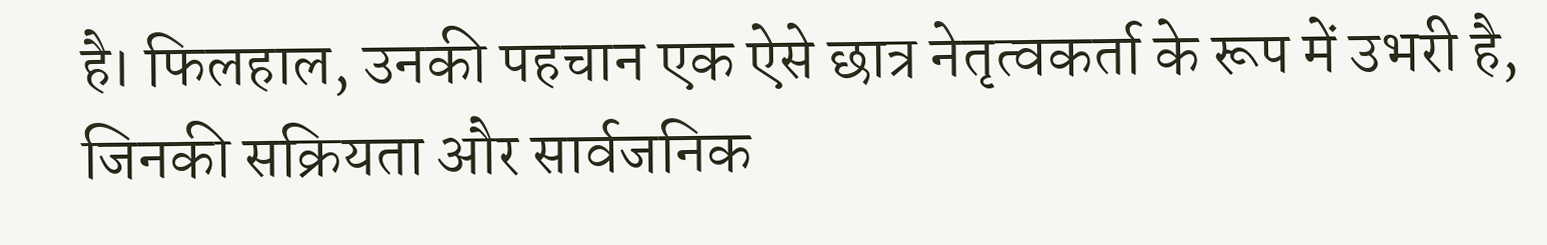है। फिलहाल, उनकी पहचान एक ऐसे छात्र नेतृत्वकर्ता के रूप में उभरी है, जिनकी सक्रियता और सार्वजनिक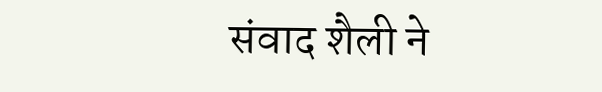संवाद शैली ने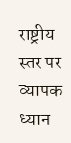राष्ट्रीय स्तर पर व्यापक ध्यान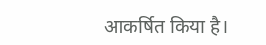आकर्षित किया है।